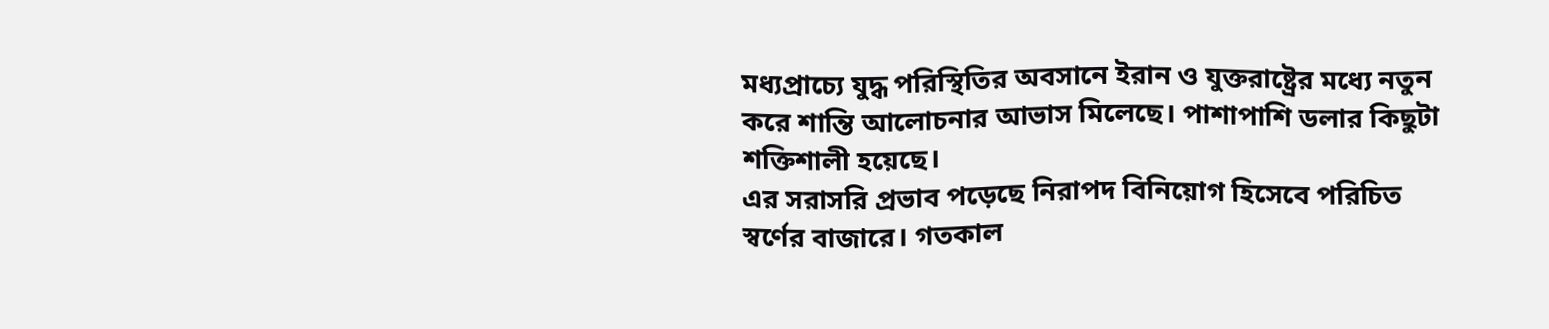মধ্যপ্রাচ্যে যুদ্ধ পরিস্থিতির অবসানে ইরান ও যুক্তরাষ্ট্রের মধ্যে নতুন করে শান্তি আলোচনার আভাস মিলেছে। পাশাপাশি ডলার কিছুটা শক্তিশালী হয়েছে।
এর সরাসরি প্রভাব পড়েছে নিরাপদ বিনিয়োগ হিসেবে পরিচিত স্বর্ণের বাজারে। গতকাল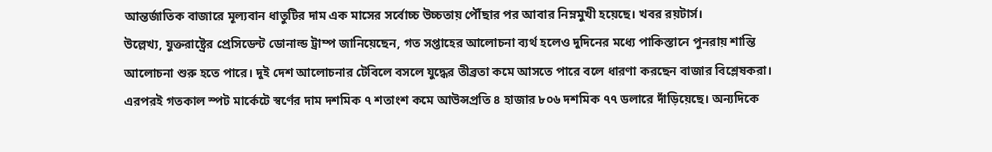আন্তর্জাতিক বাজারে মূল্যবান ধাতুটির দাম এক মাসের সর্বোচ্চ উচ্চতায় পৌঁছার পর আবার নিম্নমুখী হয়েছে। খবর রয়টার্স।
উল্লেখ্য, যুক্তরাষ্ট্রের প্রেসিডেন্ট ডোনাল্ড ট্রাম্প জানিয়েছেন, গত সপ্তাহের আলোচনা ব্যর্থ হলেও দুদিনের মধ্যে পাকিস্তানে পুনরায় শান্তি আলোচনা শুরু হতে পারে। দুই দেশ আলোচনার টেবিলে বসলে যুদ্ধের তীব্রতা কমে আসতে পারে বলে ধারণা করছেন বাজার বিশ্লেষকরা।
এরপরই গতকাল স্পট মার্কেটে স্বর্ণের দাম দশমিক ৭ শতাংশ কমে আউন্সপ্রতি ৪ হাজার ৮০৬ দশমিক ৭৭ ডলারে দাঁড়িয়েছে। অন্যদিকে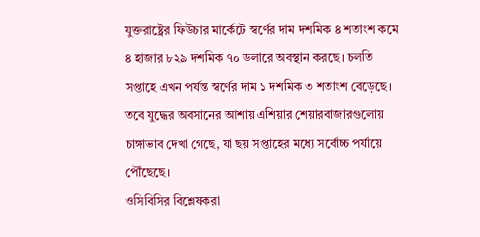যুক্তরাষ্ট্রের ফিউচার মার্কেটে স্বর্ণের দাম দশমিক ৪ শতাংশ কমে ৪ হাজার ৮২৯ দশমিক ৭০ ডলারে অবস্থান করছে। চলতি সপ্তাহে এখন পর্যন্ত স্বর্ণের দাম ১ দশমিক ৩ শতাংশ বেড়েছে। তবে যুদ্ধের অবসানের আশায় এশিয়ার শেয়ারবাজারগুলোয় চাঙ্গাভাব দেখা গেছে, যা ছয় সপ্তাহের মধ্যে সর্বোচ্চ পর্যায়ে পৌঁছেছে।
ওসিবিসির বিশ্লেষকরা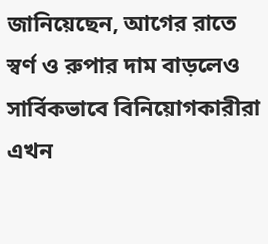জানিয়েছেন, আগের রাতে স্বর্ণ ও রুপার দাম বাড়লেও সার্বিকভাবে বিনিয়োগকারীরা এখন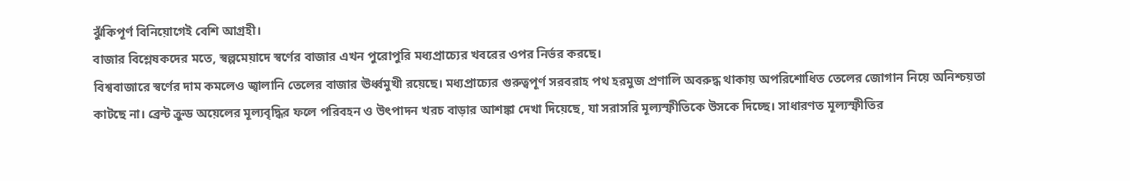ঝুঁকিপূর্ণ বিনিয়োগেই বেশি আগ্রহী।
বাজার বিশ্লেষকদের মতে, স্বল্পমেয়াদে স্বর্ণের বাজার এখন পুরোপুরি মধ্যপ্রাচ্যের খবরের ওপর নির্ভর করছে।
বিশ্ববাজারে স্বর্ণের দাম কমলেও জ্বালানি তেলের বাজার ঊর্ধ্বমুখী রয়েছে। মধ্যপ্রাচ্যের গুরুত্বপূর্ণ সরবরাহ পথ হরমুজ প্রণালি অবরুদ্ধ থাকায় অপরিশোধিত তেলের জোগান নিয়ে অনিশ্চয়তা কাটছে না। ব্রেন্ট ক্রুড অয়েলের মূল্যবৃদ্ধির ফলে পরিবহন ও উৎপাদন খরচ বাড়ার আশঙ্কা দেখা দিয়েছে, যা সরাসরি মূল্যস্ফীতিকে উসকে দিচ্ছে। সাধারণত মূল্যস্ফীতির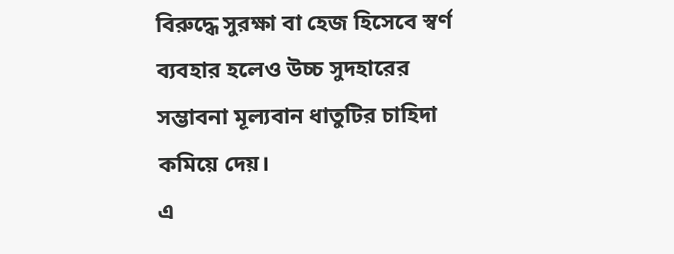বিরুদ্ধে সুরক্ষা বা হেজ হিসেবে স্বর্ণ ব্যবহার হলেও উচ্চ সুদহারের সম্ভাবনা মূল্যবান ধাতুটির চাহিদা কমিয়ে দেয়।
এ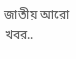জাতীয় আরো খবর..